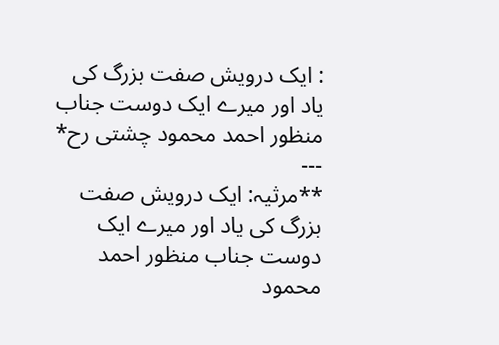: ایک درویش صفت بزرگ کی یاد اور میرے ایک دوست جناب منظور احمد محمود چشتی رح* ---
**مرثیہ: ایک درویش صفت بزرگ کی یاد اور میرے ایک دوست جناب منظور احمد محمود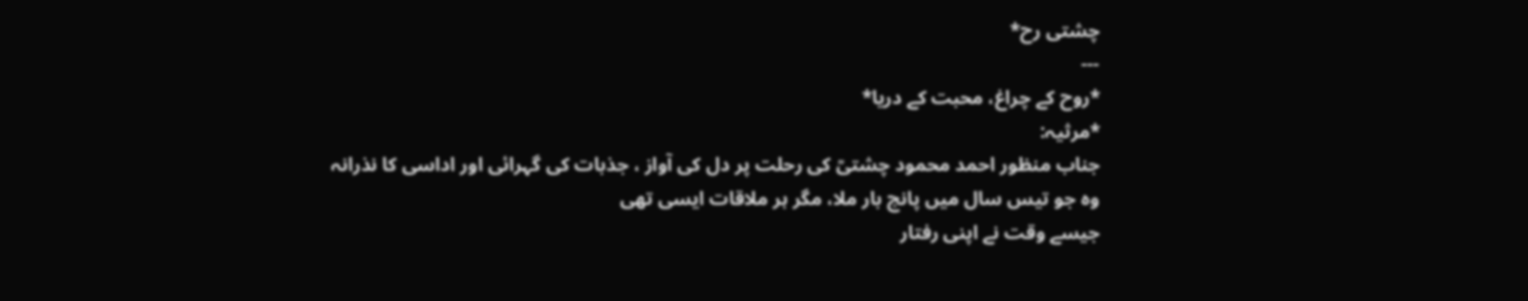چشتی رح*
---
*روح کے چراغ، محبت کے دریا*
*مرثیہ:
جناب منظور احمد محمود چشتیؒ کی رحلت پر دل کی آواز ، جذبات کی گہرائی اور اداسی کا نذرانہ
وہ جو تیس سال میں پانچ بار ملا، مگر ہر ملاقات ایسی تھی
جیسے وقت نے اپنی رفتار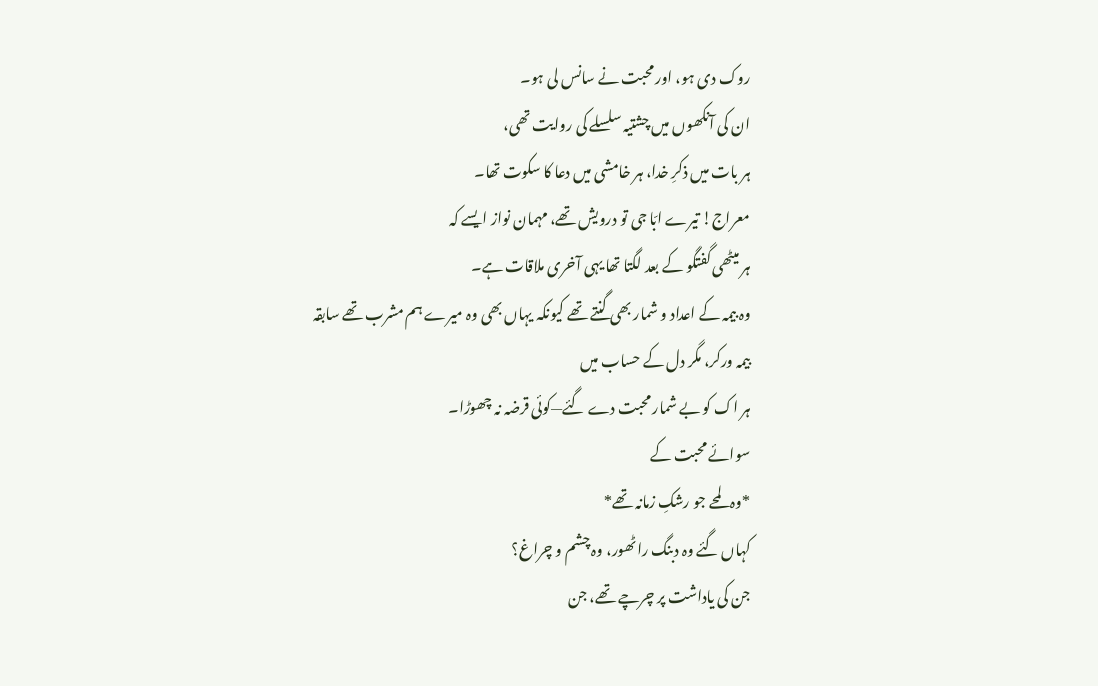روک دی ہو، اور محبت نے سانس لی ہو۔
ان کی آنکھوں میں چشتیہ سلسلے کی روایت تھی،
ہر بات میں ذکرِ خدا، ہر خامشی میں دعا کا سکوت تھا۔
معراج! تیرے ابّا جی تو درویش تھے، مہمان نواز ایسے کہ
ہر میٹھی گفتگو کے بعد لگتا تھا یہی آخری ملاقات ہے۔
وہ بیمہ کے اعداد و شمار بھی گنتے تھے کیونکہ یہاں بھی وہ میرے ہم مشرب تھے سابقہ بیمہ ورکر، مگر دل کے حساب میں
ہر اک کو بے شمار محبت دے گئے—کوئی قرضہ نہ چھوڑا۔
سوائے محبت کے
*وہ لمحے جو رشکِ زمانہ تھے*
کہاں گئے وہ دبنگ راٹھور، وہ چشم و چراغ؟
جن کی یاداشت پر چرچے تھے، جن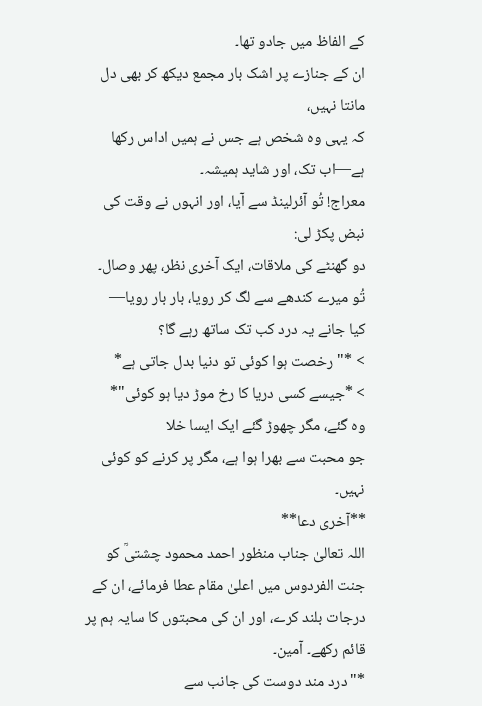کے الفاظ میں جادو تھا۔
ان کے جنازے پر اشک بار مجمع دیکھ کر بھی دل مانتا نہیں،
کہ یہی وہ شخص ہے جس نے ہمیں اداس رکھا ہے—اب تک، اور شاید ہمیشہ۔
معراج! تُو آئرلینڈ سے آیا، اور انہوں نے وقت کی نبض پکڑ لی:
دو گھنٹے کی ملاقات، ایک آخری نظر، پھر وصال۔
تُو میرے کندھے سے لگ کر رویا، بار بار رویا—
کیا جانے یہ درد کب تک ساتھ رہے گا؟
> *"رخصت ہوا کوئی تو دنیا بدل جاتی ہے*
> *جیسے کسی دریا کا رخ موڑ دیا ہو کوئی"*
وہ گئے، مگر چھوڑ گئے ایک ایسا خلا
جو محبت سے بھرا ہوا ہے، مگر پر کرنے کو کوئی نہیں۔
**آخری دعا**
اللہ تعالیٰ جناب منظور احمد محمود چشتیؒ کو جنت الفردوس میں اعلیٰ مقام عطا فرمائے، ان کے درجات بلند کرے، اور ان کی محبتوں کا سایہ ہم پر قائم رکھے۔ آمین۔
*"درد مند دوست کی جانب سے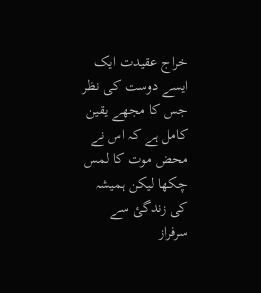خراج عقیدت ایک ایسے دوست کی نظر جس کا مجھے یقین کامل ہے کہ اس نے محض موت کا لمس چکھا لیکن ہمیشہ کی زندگئ سے سرفراز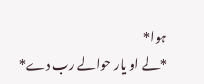ہوا*
*لے او یار حوالے رب دے*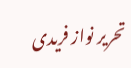تحریر نواز فریدی